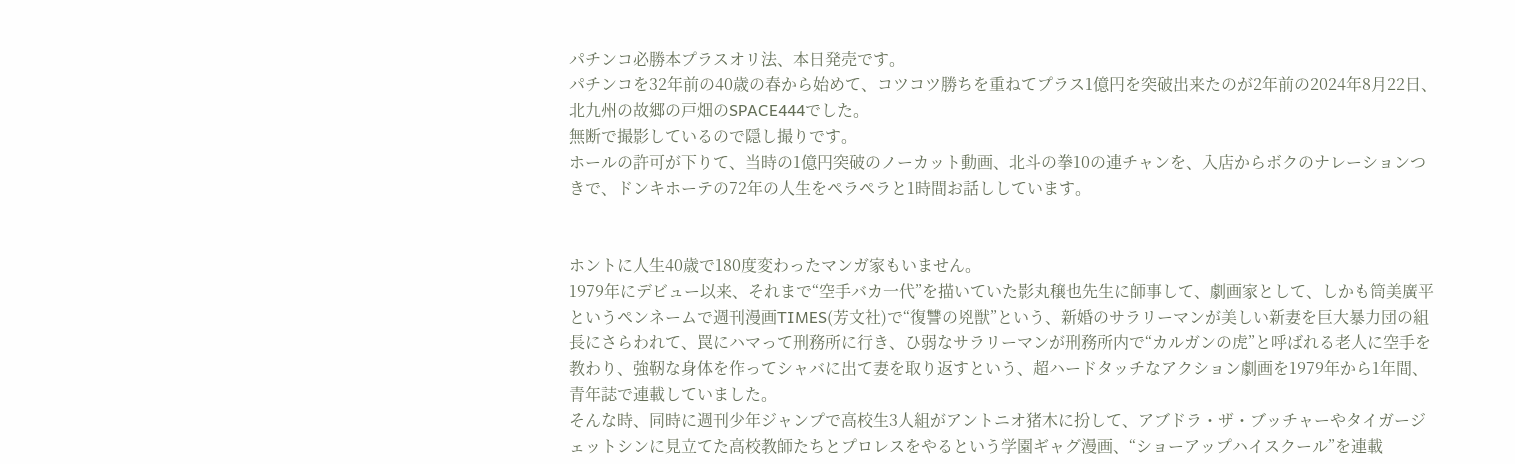パチンコ必勝本プラスオリ法、本日発売です。
パチンコを32年前の40歳の春から始めて、コツコツ勝ちを重ねてプラス1億円を突破出来たのが2年前の2024年8月22日、北九州の故郷の戸畑のSPACE444でした。
無断で撮影しているので隠し撮りです。
ホールの許可が下りて、当時の1億円突破のノーカット動画、北斗の拳10の連チャンを、入店からボクのナレーションつきで、ドンキホーテの72年の人生をペラペラと1時間お話ししています。


ホントに人生40歳で180度変わったマンガ家もいません。
1979年にデビュー以来、それまで“空手バカ一代”を描いていた影丸穣也先生に師事して、劇画家として、しかも筒美廣平というペンネームで週刊漫画TIMES(芳文社)で“復讐の兇獣”という、新婚のサラリーマンが美しい新妻を巨大暴力団の組長にさらわれて、罠にハマって刑務所に行き、ひ弱なサラリーマンが刑務所内で“カルガンの虎”と呼ばれる老人に空手を教わり、強靭な身体を作ってシャバに出て妻を取り返すという、超ハードタッチなアクション劇画を1979年から1年間、青年誌で連載していました。
そんな時、同時に週刊少年ジャンプで高校生3人組がアントニオ猪木に扮して、アブドラ・ザ・ブッチャーやタイガージェットシンに見立てた高校教師たちとプロレスをやるという学園ギャグ漫画、“ショーアップハイスクール”を連載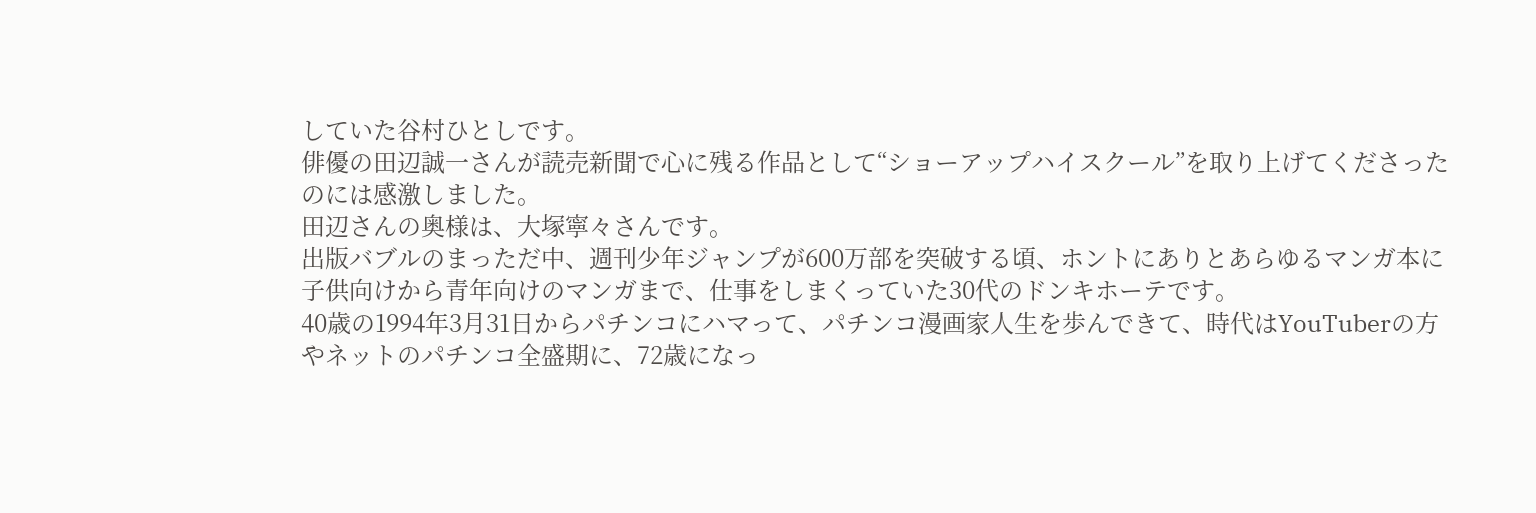していた谷村ひとしです。
俳優の田辺誠一さんが読売新聞で心に残る作品として“ショーアップハイスクール”を取り上げてくださったのには感激しました。
田辺さんの奥様は、大塚寧々さんです。
出版バブルのまっただ中、週刊少年ジャンプが600万部を突破する頃、ホントにありとあらゆるマンガ本に子供向けから青年向けのマンガまで、仕事をしまくっていた30代のドンキホーテです。
40歳の1994年3月31日からパチンコにハマって、パチンコ漫画家人生を歩んできて、時代はYouTuberの方やネットのパチンコ全盛期に、72歳になっ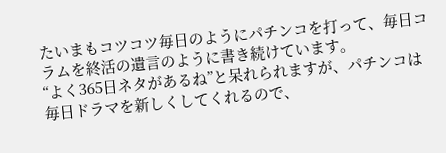たいまもコツコツ毎日のようにパチンコを打って、毎日コラムを終活の遺言のように書き続けています。
“よく365日ネタがあるね”と呆れられますが、パチンコは毎日ドラマを新しくしてくれるので、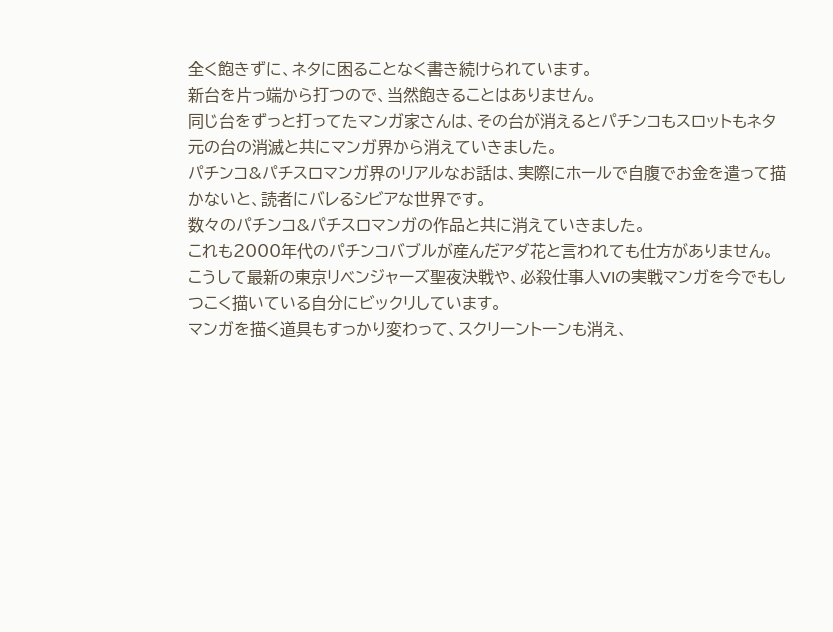全く飽きずに、ネタに困ることなく書き続けられています。
新台を片っ端から打つので、当然飽きることはありません。
同じ台をずっと打ってたマンガ家さんは、その台が消えるとパチンコもスロットもネタ元の台の消滅と共にマンガ界から消えていきました。
パチンコ&パチスロマンガ界のリアルなお話は、実際にホールで自腹でお金を遣って描かないと、読者にバレるシビアな世界です。
数々のパチンコ&パチスロマンガの作品と共に消えていきました。
これも2000年代のパチンコバブルが産んだアダ花と言われても仕方がありません。
こうして最新の東京リベンジャーズ聖夜決戦や、必殺仕事人VIの実戦マンガを今でもしつこく描いている自分にビックリしています。
マンガを描く道具もすっかり変わって、スクリーントーンも消え、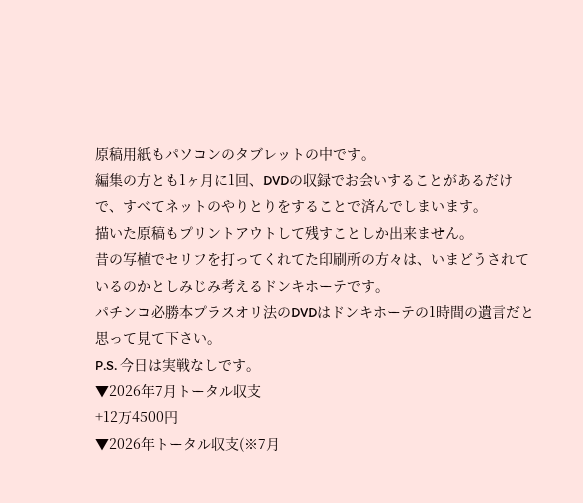原稿用紙もパソコンのタブレットの中です。
編集の方とも1ヶ月に1回、DVDの収録でお会いすることがあるだけで、すべてネットのやりとりをすることで済んでしまいます。
描いた原稿もプリントアウトして残すことしか出来ません。
昔の写植でセリフを打ってくれてた印刷所の方々は、いまどうされているのかとしみじみ考えるドンキホーテです。
パチンコ必勝本プラスオリ法のDVDはドンキホーテの1時間の遺言だと思って見て下さい。
P.S. 今日は実戦なしです。
▼2026年7月トータル収支
+12万4500円
▼2026年トータル収支(※7月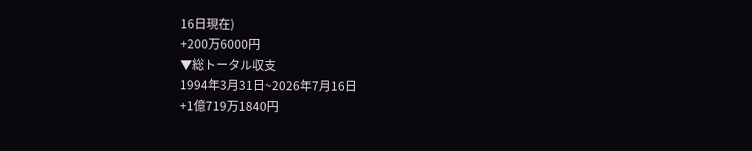16日現在)
+200万6000円
▼総トータル収支
1994年3月31日~2026年7月16日
+1億719万1840円